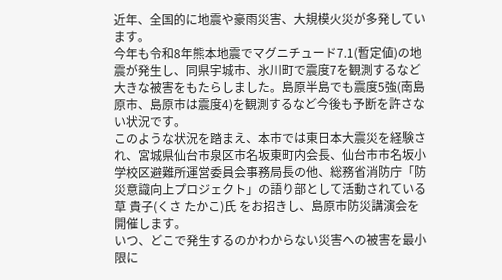近年、全国的に地震や豪雨災害、大規模火災が多発しています。
今年も令和8年熊本地震でマグニチュード7.1(暫定値)の地震が発生し、同県宇城市、氷川町で震度7を観測するなど大きな被害をもたらしました。島原半島でも震度5強(南島原市、島原市は震度4)を観測するなど今後も予断を許さない状況です。
このような状況を踏まえ、本市では東日本大震災を経験され、宮城県仙台市泉区市名坂東町内会長、仙台市市名坂小学校区避難所運営委員会事務局長の他、総務省消防庁「防災意識向上プロジェクト」の語り部として活動されている 草 貴子(くさ たかこ)氏 をお招きし、島原市防災講演会を開催します。
いつ、どこで発生するのかわからない災害への被害を最小限に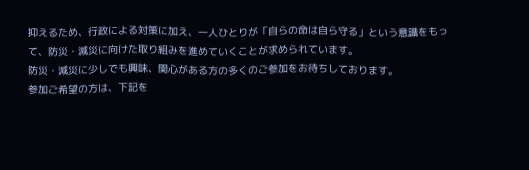抑えるため、行政による対策に加え、一人ひとりが「自らの命は自ら守る」という意識をもって、防災・減災に向けた取り組みを進めていくことが求められています。
防災・減災に少しでも興味、関心がある方の多くのご参加をお待ちしております。
参加ご希望の方は、下記を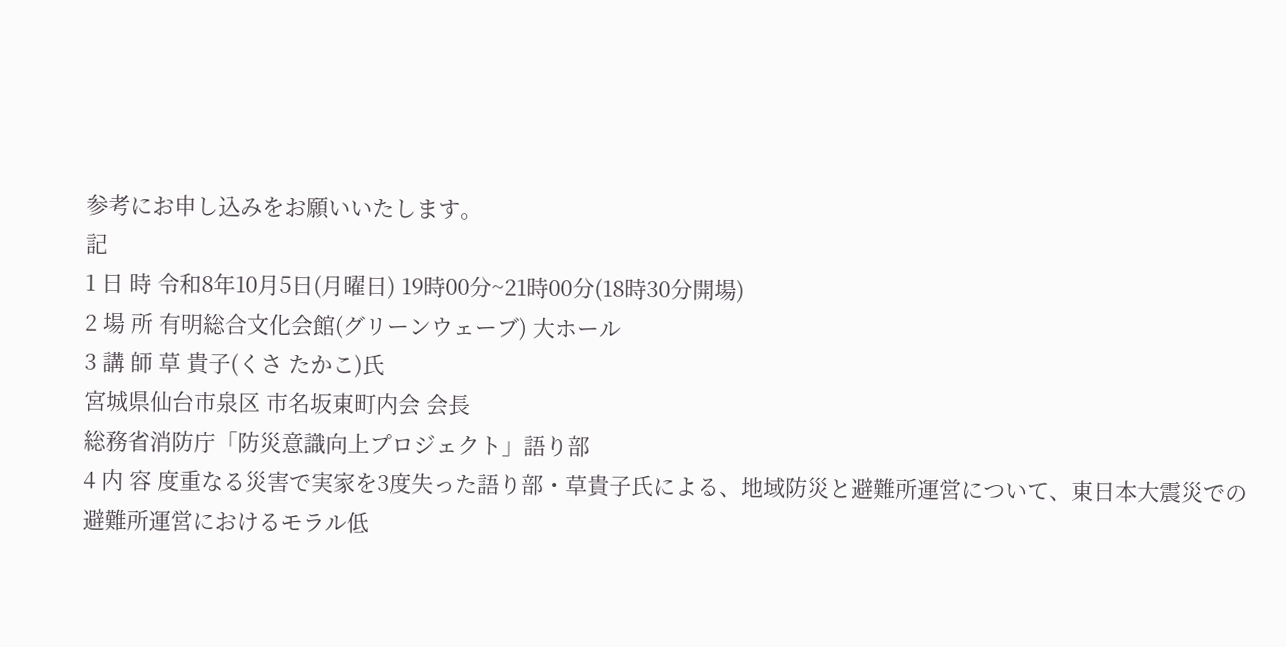参考にお申し込みをお願いいたします。
記
1 日 時 令和8年10月5日(月曜日) 19時00分~21時00分(18時30分開場)
2 場 所 有明総合文化会館(グリーンウェーブ) 大ホール
3 講 師 草 貴子(くさ たかこ)氏
宮城県仙台市泉区 市名坂東町内会 会長
総務省消防庁「防災意識向上プロジェクト」語り部
4 内 容 度重なる災害で実家を3度失った語り部・草貴子氏による、地域防災と避難所運営について、東日本大震災での
避難所運営におけるモラル低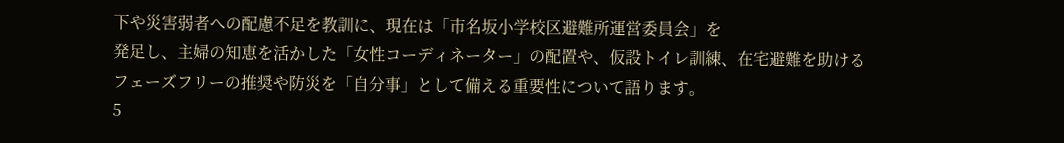下や災害弱者への配慮不足を教訓に、現在は「市名坂小学校区避難所運営委員会」を
発足し、主婦の知恵を活かした「女性コーディネーター」の配置や、仮設トイレ訓練、在宅避難を助ける
フェーズフリーの推奨や防災を「自分事」として備える重要性について語ります。
5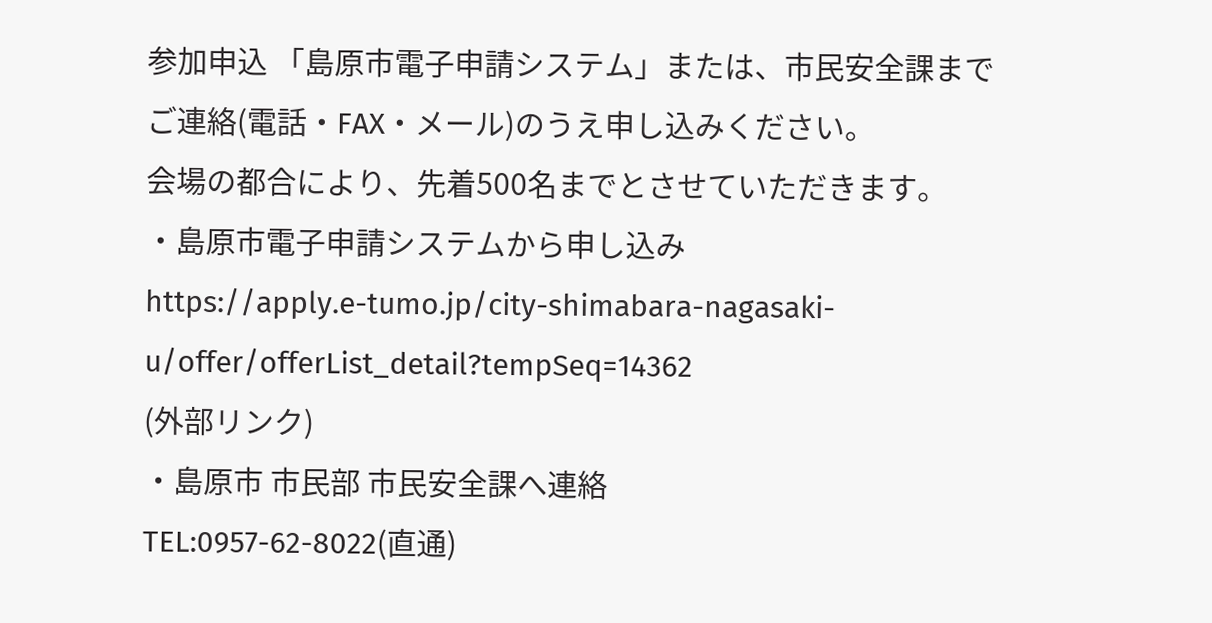参加申込 「島原市電子申請システム」または、市民安全課までご連絡(電話・FAX・メール)のうえ申し込みください。
会場の都合により、先着500名までとさせていただきます。
・島原市電子申請システムから申し込み
https://apply.e-tumo.jp/city-shimabara-nagasaki-u/offer/offerList_detail?tempSeq=14362
(外部リンク)
・島原市 市民部 市民安全課へ連絡
TEL:0957-62-8022(直通)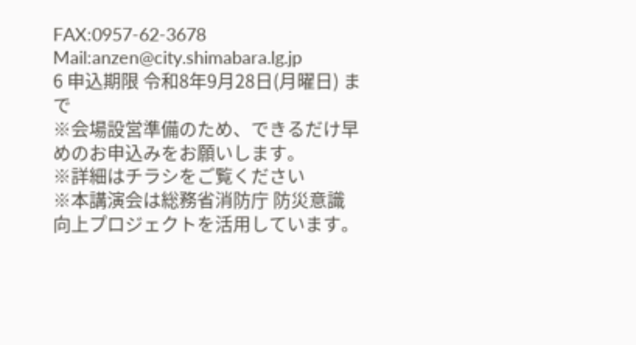FAX:0957-62-3678
Mail:anzen@city.shimabara.lg.jp
6 申込期限 令和8年9月28日(月曜日) まで
※会場設営準備のため、できるだけ早めのお申込みをお願いします。
※詳細はチラシをご覧ください
※本講演会は総務省消防庁 防災意識向上プロジェクトを活用しています。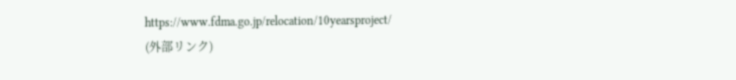https://www.fdma.go.jp/relocation/10yearsproject/
(外部リンク)